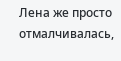Лена же просто отмалчивалась,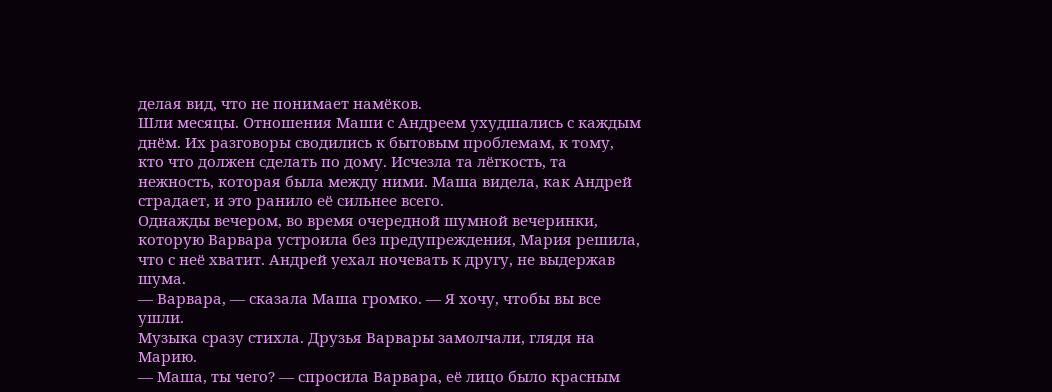делая вид, что не понимает намёков.
Шли месяцы. Отношения Маши с Андреем ухудшались с каждым днём. Их разговоры сводились к бытовым проблемам, к тому, кто что должен сделать по дому. Исчезла та лёгкость, та нежность, которая была между ними. Маша видела, как Андрей страдает, и это ранило её сильнее всего.
Однажды вечером, во время очередной шумной вечеринки, которую Варвара устроила без предупреждения, Мария решила, что с неё хватит. Андрей уехал ночевать к другу, не выдержав шума.
— Варвара, — сказала Маша громко. — Я хочу, чтобы вы все ушли.
Музыка сразу стихла. Друзья Варвары замолчали, глядя на Марию.
— Маша, ты чего? — спросила Варвара, её лицо было красным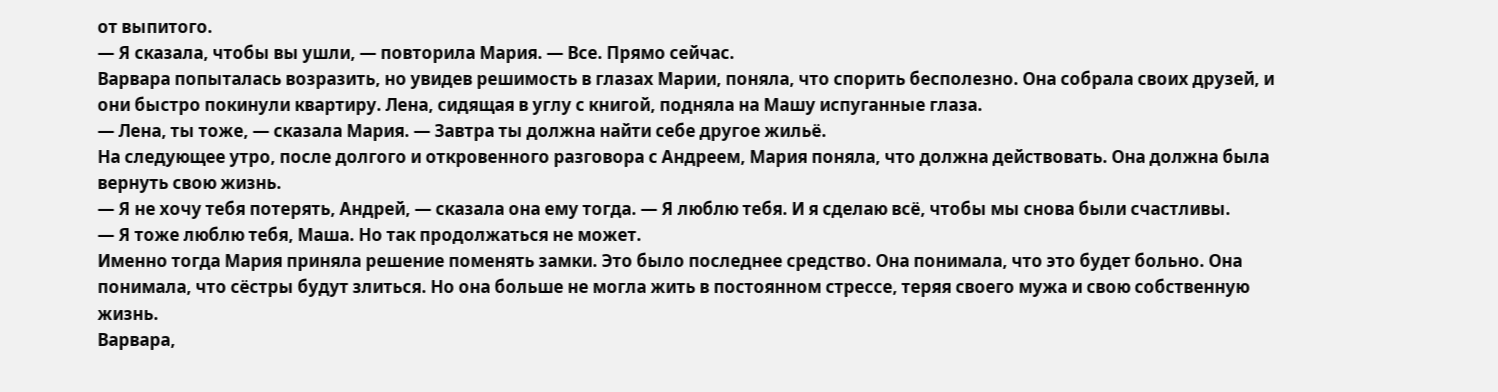от выпитого.
— Я сказала, чтобы вы ушли, — повторила Мария. — Все. Прямо сейчас.
Варвара попыталась возразить, но увидев решимость в глазах Марии, поняла, что спорить бесполезно. Она собрала своих друзей, и они быстро покинули квартиру. Лена, сидящая в углу с книгой, подняла на Машу испуганные глаза.
— Лена, ты тоже, — сказала Мария. — Завтра ты должна найти себе другое жильё.
На следующее утро, после долгого и откровенного разговора с Андреем, Мария поняла, что должна действовать. Она должна была вернуть свою жизнь.
— Я не хочу тебя потерять, Андрей, — сказала она ему тогда. — Я люблю тебя. И я сделаю всё, чтобы мы снова были счастливы.
— Я тоже люблю тебя, Маша. Но так продолжаться не может.
Именно тогда Мария приняла решение поменять замки. Это было последнее средство. Она понимала, что это будет больно. Она понимала, что сёстры будут злиться. Но она больше не могла жить в постоянном стрессе, теряя своего мужа и свою собственную жизнь.
Варвара,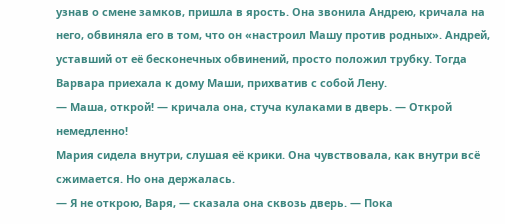узнав о смене замков, пришла в ярость. Она звонила Андрею, кричала на него, обвиняла его в том, что он «настроил Машу против родных». Андрей, уставший от её бесконечных обвинений, просто положил трубку. Тогда Варвара приехала к дому Маши, прихватив с собой Лену.
— Маша, открой! — кричала она, стуча кулаками в дверь. — Открой немедленно!
Мария сидела внутри, слушая её крики. Она чувствовала, как внутри всё сжимается. Но она держалась.
— Я не открою, Варя, — сказала она сквозь дверь. — Пока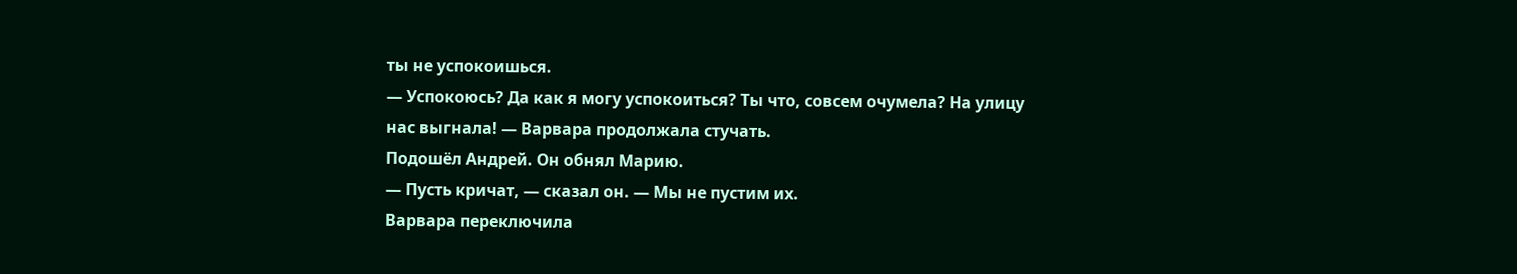ты не успокоишься.
— Успокоюсь? Да как я могу успокоиться? Ты что, совсем очумела? На улицу нас выгнала! — Варвара продолжала стучать.
Подошёл Андрей. Он обнял Марию.
— Пусть кричат, — сказал он. — Мы не пустим их.
Варвара переключила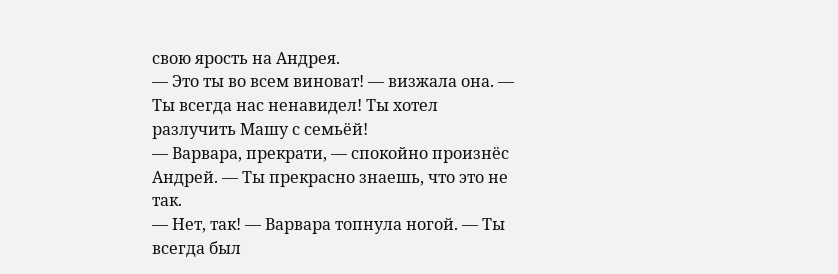свою ярость на Андрея.
— Это ты во всем виноват! — визжала она. — Ты всегда нас ненавидел! Ты хотел разлучить Машу с семьёй!
— Варвара, прекрати, — спокойно произнёс Андрей. — Ты прекрасно знаешь, что это не так.
— Нет, так! — Варвара топнула ногой. — Ты всегда был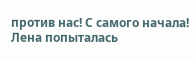против нас! С самого начала!
Лена попыталась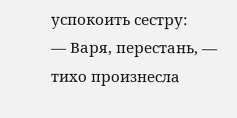успокоить сестру:
— Варя, перестань, — тихо произнесла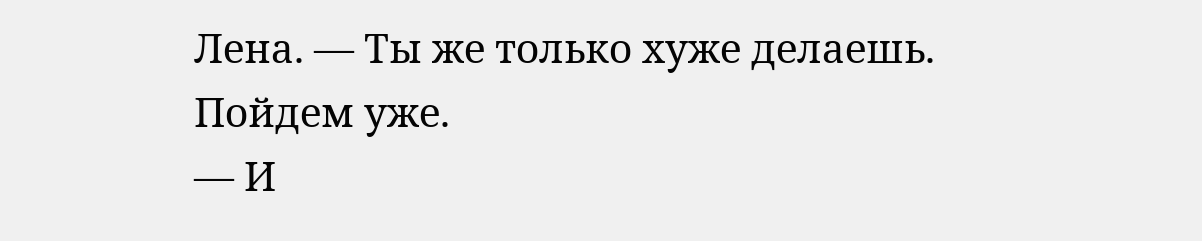Лена. — Ты же только хуже делаешь. Пойдем уже.
— И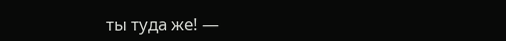ты туда же! —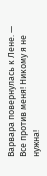Варвара повернулась к Лене. — Все против меня! Никому я не нужна!